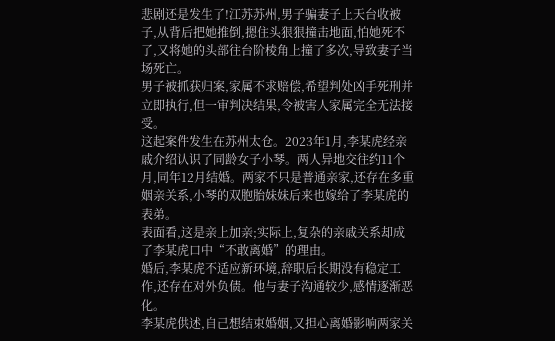悲剧还是发生了!江苏苏州,男子骗妻子上天台收被子,从背后把她推倒,摁住头狠狠撞击地面,怕她死不了,又将她的头部往台阶棱角上撞了多次,导致妻子当场死亡。
男子被抓获归案,家属不求赔偿,希望判处凶手死刑并立即执行,但一审判决结果,令被害人家属完全无法接受。
这起案件发生在苏州太仓。2023年1月,李某虎经亲戚介绍认识了同龄女子小琴。两人异地交往约11个月,同年12月结婚。两家不只是普通亲家,还存在多重姻亲关系,小琴的双胞胎妹妹后来也嫁给了李某虎的表弟。
表面看,这是亲上加亲;实际上,复杂的亲戚关系却成了李某虎口中“不敢离婚”的理由。
婚后,李某虎不适应新环境,辞职后长期没有稳定工作,还存在对外负债。他与妻子沟通较少,感情逐渐恶化。
李某虎供述,自己想结束婚姻,又担心离婚影响两家关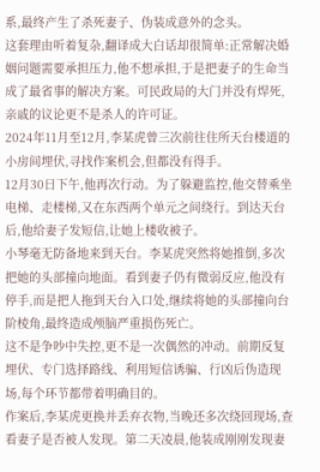系,最终产生了杀死妻子、伪装成意外的念头。
这套理由听着复杂,翻译成大白话却很简单:正常解决婚姻问题需要承担压力,他不想承担,于是把妻子的生命当成了最省事的解决方案。可民政局的大门并没有焊死,亲戚的议论更不是杀人的许可证。
2024年11月至12月,李某虎曾三次前往住所天台楼道的小房间埋伏,寻找作案机会,但都没有得手。
12月30日下午,他再次行动。为了躲避监控,他交替乘坐电梯、走楼梯,又在东西两个单元之间绕行。到达天台后,他给妻子发短信,让她上楼收被子。
小琴毫无防备地来到天台。李某虎突然将她推倒,多次把她的头部撞向地面。看到妻子仍有微弱反应,他没有停手,而是把人拖到天台入口处,继续将她的头部撞向台阶棱角,最终造成颅脑严重损伤死亡。
这不是争吵中失控,更不是一次偶然的冲动。前期反复埋伏、专门选择路线、利用短信诱骗、行凶后伪造现场,每个环节都带着明确目的。
作案后,李某虎更换并丢弃衣物,当晚还多次绕回现场,查看妻子是否被人发现。第二天凌晨,他装成刚刚发现妻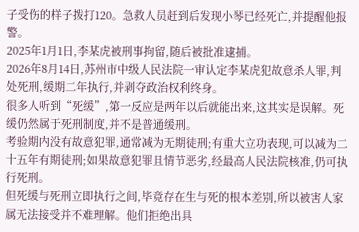子受伤的样子拨打120。急救人员赶到后发现小琴已经死亡,并提醒他报警。
2025年1月1日,李某虎被刑事拘留,随后被批准逮捕。
2026年8月14日,苏州市中级人民法院一审认定李某虎犯故意杀人罪,判处死刑,缓期二年执行,并剥夺政治权利终身。
很多人听到“死缓”,第一反应是两年以后就能出来,这其实是误解。死缓仍然属于死刑制度,并不是普通缓刑。
考验期内没有故意犯罪,通常减为无期徒刑;有重大立功表现,可以减为二十五年有期徒刑;如果故意犯罪且情节恶劣,经最高人民法院核准,仍可执行死刑。
但死缓与死刑立即执行之间,毕竟存在生与死的根本差别,所以被害人家属无法接受并不难理解。他们拒绝出具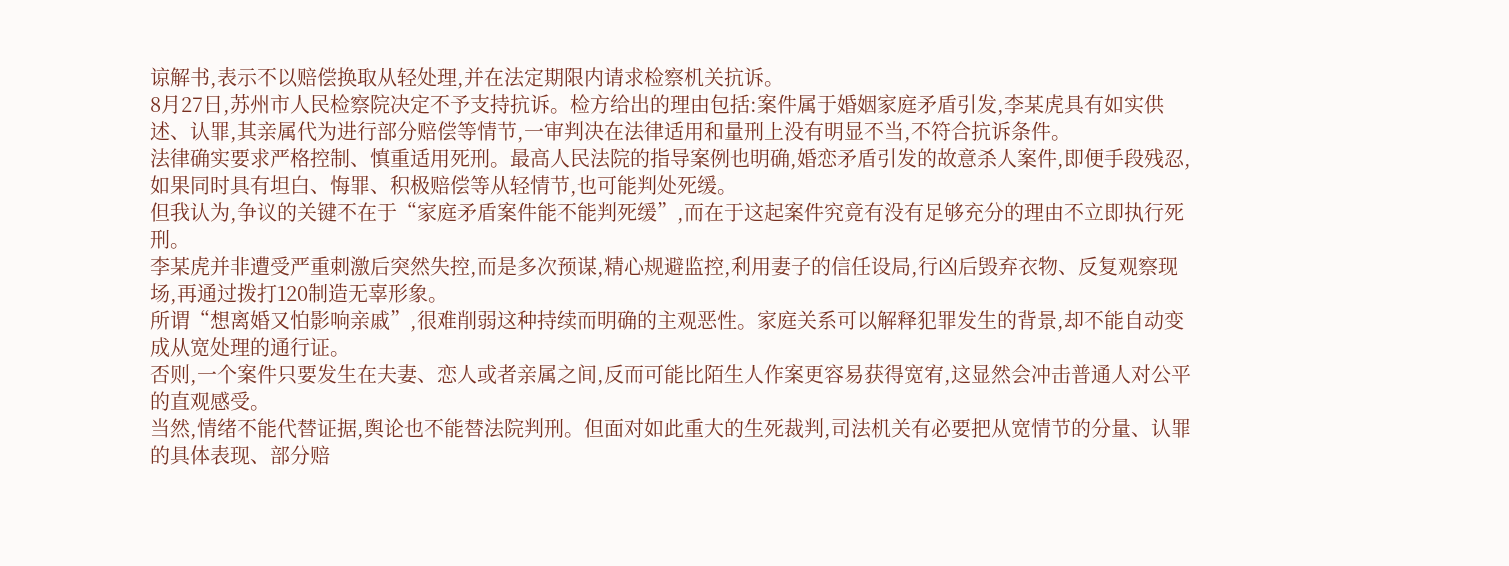谅解书,表示不以赔偿换取从轻处理,并在法定期限内请求检察机关抗诉。
8月27日,苏州市人民检察院决定不予支持抗诉。检方给出的理由包括:案件属于婚姻家庭矛盾引发,李某虎具有如实供述、认罪,其亲属代为进行部分赔偿等情节,一审判决在法律适用和量刑上没有明显不当,不符合抗诉条件。
法律确实要求严格控制、慎重适用死刑。最高人民法院的指导案例也明确,婚恋矛盾引发的故意杀人案件,即便手段残忍,如果同时具有坦白、悔罪、积极赔偿等从轻情节,也可能判处死缓。
但我认为,争议的关键不在于“家庭矛盾案件能不能判死缓”,而在于这起案件究竟有没有足够充分的理由不立即执行死刑。
李某虎并非遭受严重刺激后突然失控,而是多次预谋,精心规避监控,利用妻子的信任设局,行凶后毁弃衣物、反复观察现场,再通过拨打120制造无辜形象。
所谓“想离婚又怕影响亲戚”,很难削弱这种持续而明确的主观恶性。家庭关系可以解释犯罪发生的背景,却不能自动变成从宽处理的通行证。
否则,一个案件只要发生在夫妻、恋人或者亲属之间,反而可能比陌生人作案更容易获得宽宥,这显然会冲击普通人对公平的直观感受。
当然,情绪不能代替证据,舆论也不能替法院判刑。但面对如此重大的生死裁判,司法机关有必要把从宽情节的分量、认罪的具体表现、部分赔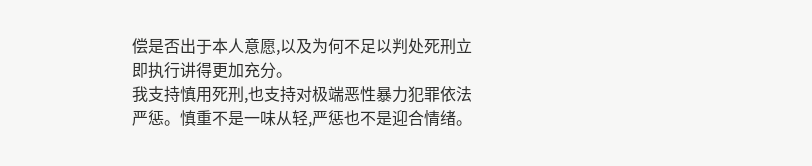偿是否出于本人意愿,以及为何不足以判处死刑立即执行讲得更加充分。
我支持慎用死刑,也支持对极端恶性暴力犯罪依法严惩。慎重不是一味从轻,严惩也不是迎合情绪。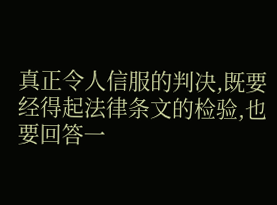真正令人信服的判决,既要经得起法律条文的检验,也要回答一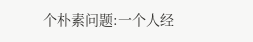个朴素问题:一个人经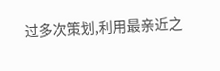过多次策划,利用最亲近之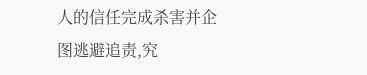人的信任完成杀害并企图逃避追责,究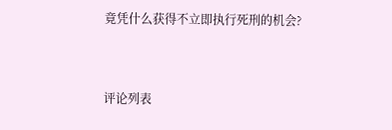竟凭什么获得不立即执行死刑的机会?


评论列表